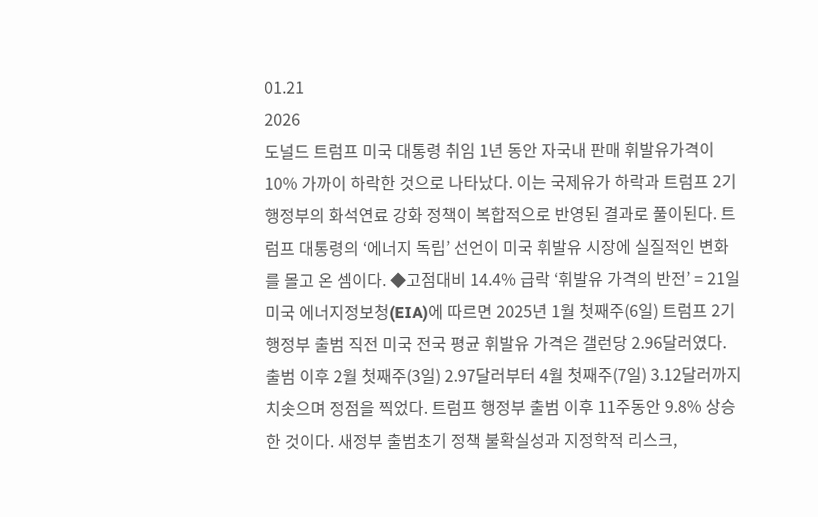01.21
2026
도널드 트럼프 미국 대통령 취임 1년 동안 자국내 판매 휘발유가격이 10% 가까이 하락한 것으로 나타났다. 이는 국제유가 하락과 트럼프 2기 행정부의 화석연료 강화 정책이 복합적으로 반영된 결과로 풀이된다. 트럼프 대통령의 ‘에너지 독립’ 선언이 미국 휘발유 시장에 실질적인 변화를 몰고 온 셈이다. ◆고점대비 14.4% 급락 ‘휘발유 가격의 반전’ = 21일 미국 에너지정보청(EIA)에 따르면 2025년 1월 첫째주(6일) 트럼프 2기 행정부 출범 직전 미국 전국 평균 휘발유 가격은 갤런당 2.96달러였다. 출범 이후 2월 첫째주(3일) 2.97달러부터 4월 첫째주(7일) 3.12달러까지 치솟으며 정점을 찍었다. 트럼프 행정부 출범 이후 11주동안 9.8% 상승한 것이다. 새정부 출범초기 정책 불확실성과 지정학적 리스크,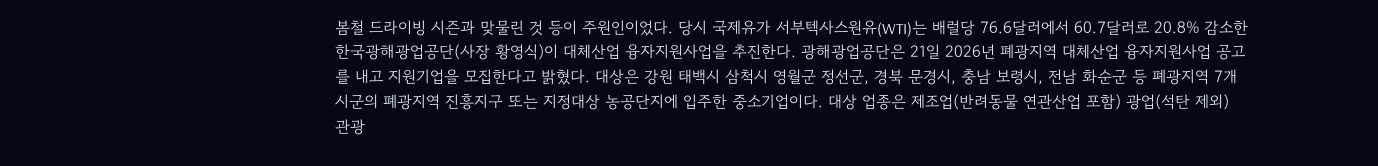봄철 드라이빙 시즌과 맞물린 것 등이 주원인이었다. 당시 국제유가 서부텍사스원유(WTI)는 배럴당 76.6달러에서 60.7달러로 20.8% 감소한
한국광해광업공단(사장 황영식)이 대체산업 융자지원사업을 추진한다. 광해광업공단은 21일 2026년 폐광지역 대체산업 융자지원사업 공고를 내고 지원기업을 모집한다고 밝혔다. 대상은 강원 태백시 삼척시 영월군 정선군, 경북 문경시, 충남 보령시, 전남 화순군 등 폐광지역 7개 시군의 폐광지역 진흥지구 또는 지정대상 농공단지에 입주한 중소기업이다. 대상 업종은 제조업(반려동물 연관산업 포함) 광업(석탄 제외) 관광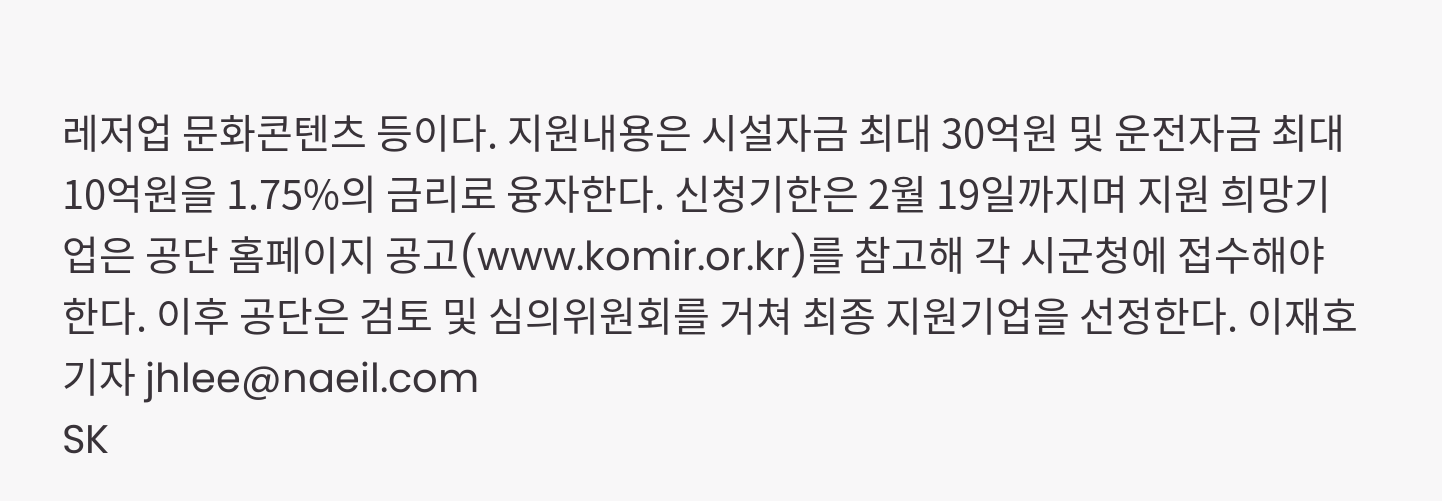레저업 문화콘텐츠 등이다. 지원내용은 시설자금 최대 30억원 및 운전자금 최대 10억원을 1.75%의 금리로 융자한다. 신청기한은 2월 19일까지며 지원 희망기업은 공단 홈페이지 공고(www.komir.or.kr)를 참고해 각 시군청에 접수해야 한다. 이후 공단은 검토 및 심의위원회를 거쳐 최종 지원기업을 선정한다. 이재호 기자 jhlee@naeil.com
SK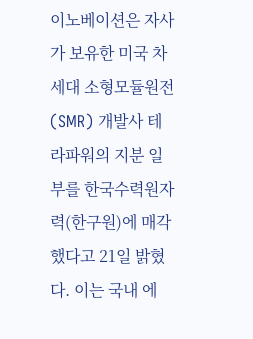이노베이션은 자사가 보유한 미국 차세대 소형모듈원전(SMR) 개발사 테라파워의 지분 일부를 한국수력원자력(한구원)에 매각했다고 21일 밝혔다. 이는 국내 에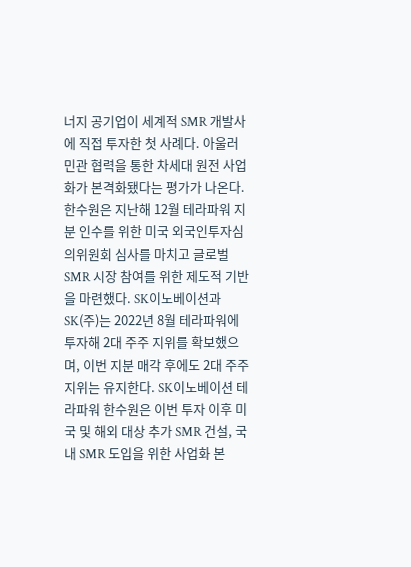너지 공기업이 세계적 SMR 개발사에 직접 투자한 첫 사례다. 아울러 민관 협력을 통한 차세대 원전 사업화가 본격화됐다는 평가가 나온다. 한수원은 지난해 12월 테라파워 지분 인수를 위한 미국 외국인투자심의위원회 심사를 마치고 글로벌 SMR 시장 참여를 위한 제도적 기반을 마련했다. SK이노베이션과 SK(주)는 2022년 8월 테라파워에 투자해 2대 주주 지위를 확보했으며, 이번 지분 매각 후에도 2대 주주 지위는 유지한다. SK이노베이션 테라파워 한수원은 이번 투자 이후 미국 및 해외 대상 추가 SMR 건설, 국내 SMR 도입을 위한 사업화 본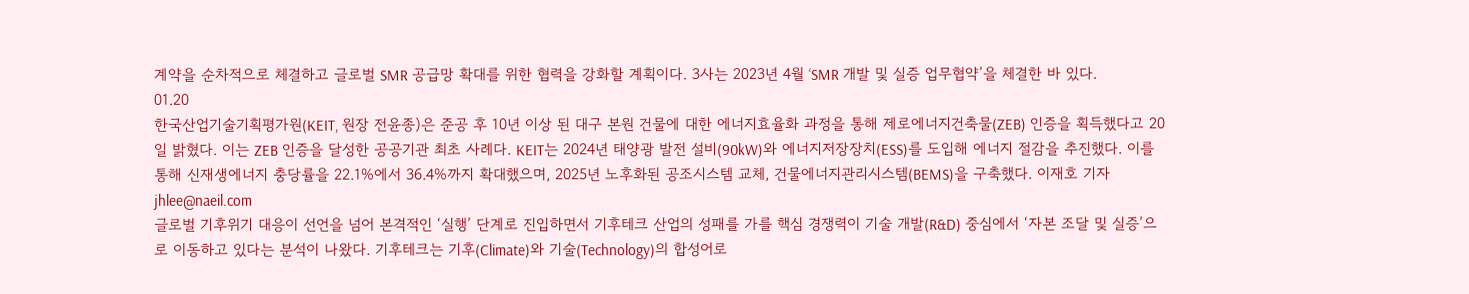계약을 순차적으로 체결하고 글로벌 SMR 공급망 확대를 위한 협력을 강화할 계획이다. 3사는 2023년 4월 ‘SMR 개발 및 실증 업무협약’을 체결한 바 있다.
01.20
한국산업기술기획평가원(KEIT, 원장 전윤종)은 준공 후 10년 이상 된 대구 본원 건물에 대한 에너지효율화 과정을 통해 제로에너지건축물(ZEB) 인증을 획득했다고 20일 밝혔다. 이는 ZEB 인증을 달성한 공공기관 최초 사례다. KEIT는 2024년 태양광 발전 설비(90kW)와 에너지저장장치(ESS)를 도입해 에너지 절감을 추진했다. 이를 통해 신재생에너지 충당률을 22.1%에서 36.4%까지 확대했으며, 2025년 노후화된 공조시스템 교체, 건물에너지관리시스템(BEMS)을 구축했다. 이재호 기자 jhlee@naeil.com
글로벌 기후위기 대응이 선언을 넘어 본격적인 ‘실행’ 단계로 진입하면서 기후테크 산업의 성패를 가를 핵심 경쟁력이 기술 개발(R&D) 중심에서 ‘자본 조달 및 실증’으로 이동하고 있다는 분석이 나왔다. 기후테크는 기후(Climate)와 기술(Technology)의 합성어로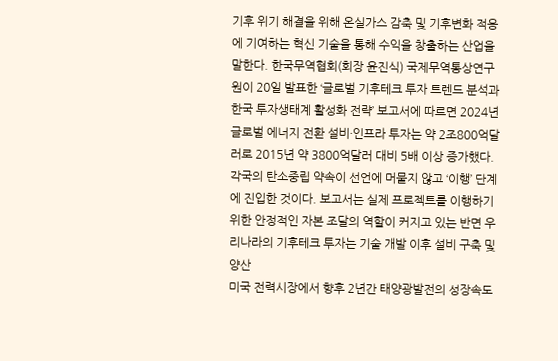기후 위기 해결을 위해 온실가스 감축 및 기후변화 적응에 기여하는 혁신 기술을 통해 수익을 창출하는 산업을 말한다. 한국무역협회(회장 윤진식) 국제무역통상연구원이 20일 발표한 ‘글로벌 기후테크 투자 트렌드 분석과 한국 투자생태계 활성화 전략’ 보고서에 따르면 2024년 글로벌 에너지 전환 설비·인프라 투자는 약 2조800억달러로 2015년 약 3800억달러 대비 5배 이상 증가했다. 각국의 탄소중립 약속이 선언에 머물지 않고 ‘이행’ 단계에 진입한 것이다. 보고서는 실제 프로젝트를 이행하기 위한 안정적인 자본 조달의 역할이 커지고 있는 반면 우리나라의 기후테크 투자는 기술 개발 이후 설비 구축 및 양산
미국 전력시장에서 향후 2년간 태양광발전의 성장속도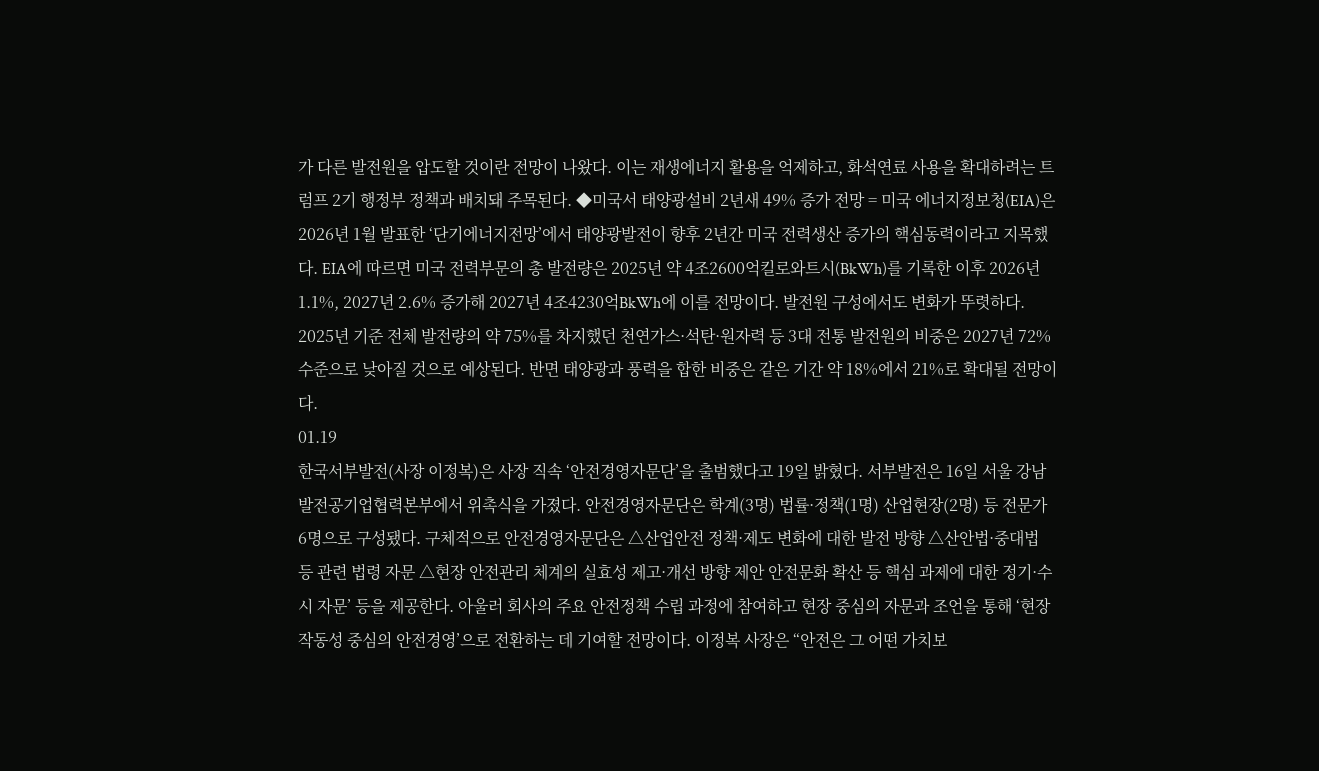가 다른 발전원을 압도할 것이란 전망이 나왔다. 이는 재생에너지 활용을 억제하고, 화석연료 사용을 확대하려는 트럼프 2기 행정부 정책과 배치돼 주목된다. ◆미국서 태양광설비 2년새 49% 증가 전망 = 미국 에너지정보청(EIA)은 2026년 1월 발표한 ‘단기에너지전망’에서 태양광발전이 향후 2년간 미국 전력생산 증가의 핵심동력이라고 지목했다. EIA에 따르면 미국 전력부문의 총 발전량은 2025년 약 4조2600억킬로와트시(BkWh)를 기록한 이후 2026년 1.1%, 2027년 2.6% 증가해 2027년 4조4230억BkWh에 이를 전망이다. 발전원 구성에서도 변화가 뚜렷하다. 2025년 기준 전체 발전량의 약 75%를 차지했던 천연가스·석탄·원자력 등 3대 전통 발전원의 비중은 2027년 72% 수준으로 낮아질 것으로 예상된다. 반면 태양광과 풍력을 합한 비중은 같은 기간 약 18%에서 21%로 확대될 전망이다.
01.19
한국서부발전(사장 이정복)은 사장 직속 ‘안전경영자문단’을 출범했다고 19일 밝혔다. 서부발전은 16일 서울 강남 발전공기업협력본부에서 위촉식을 가졌다. 안전경영자문단은 학계(3명) 법률·정책(1명) 산업현장(2명) 등 전문가 6명으로 구성됐다. 구체적으로 안전경영자문단은 △산업안전 정책·제도 변화에 대한 발전 방향 △산안법·중대법 등 관련 법령 자문 △현장 안전관리 체계의 실효성 제고·개선 방향 제안 안전문화 확산 등 핵심 과제에 대한 정기·수시 자문’ 등을 제공한다. 아울러 회사의 주요 안전정책 수립 과정에 참여하고 현장 중심의 자문과 조언을 통해 ‘현장 작동성 중심의 안전경영’으로 전환하는 데 기여할 전망이다. 이정복 사장은 “안전은 그 어떤 가치보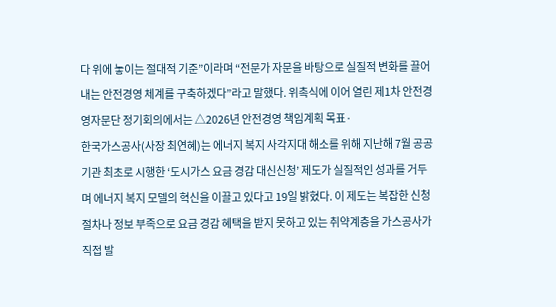다 위에 놓이는 절대적 기준”이라며 “전문가 자문을 바탕으로 실질적 변화를 끌어내는 안전경영 체계를 구축하겠다”라고 말했다. 위촉식에 이어 열린 제1차 안전경영자문단 정기회의에서는 △2026년 안전경영 책임계획 목표·
한국가스공사(사장 최연혜)는 에너지 복지 사각지대 해소를 위해 지난해 7월 공공기관 최초로 시행한 ‘도시가스 요금 경감 대신신청’ 제도가 실질적인 성과를 거두며 에너지 복지 모델의 혁신을 이끌고 있다고 19일 밝혔다. 이 제도는 복잡한 신청 절차나 정보 부족으로 요금 경감 혜택을 받지 못하고 있는 취약계층을 가스공사가 직접 발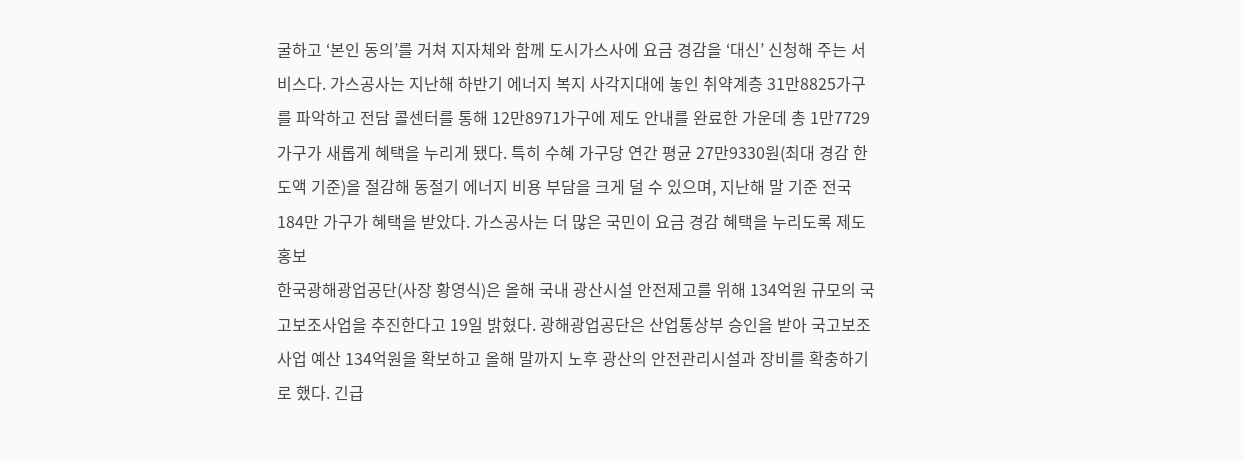굴하고 ‘본인 동의’를 거쳐 지자체와 함께 도시가스사에 요금 경감을 ‘대신’ 신청해 주는 서비스다. 가스공사는 지난해 하반기 에너지 복지 사각지대에 놓인 취약계층 31만8825가구를 파악하고 전담 콜센터를 통해 12만8971가구에 제도 안내를 완료한 가운데 총 1만7729가구가 새롭게 혜택을 누리게 됐다. 특히 수혜 가구당 연간 평균 27만9330원(최대 경감 한도액 기준)을 절감해 동절기 에너지 비용 부담을 크게 덜 수 있으며, 지난해 말 기준 전국 184만 가구가 혜택을 받았다. 가스공사는 더 많은 국민이 요금 경감 혜택을 누리도록 제도 홍보
한국광해광업공단(사장 황영식)은 올해 국내 광산시설 안전제고를 위해 134억원 규모의 국고보조사업을 추진한다고 19일 밝혔다. 광해광업공단은 산업통상부 승인을 받아 국고보조사업 예산 134억원을 확보하고 올해 말까지 노후 광산의 안전관리시설과 장비를 확충하기로 했다. 긴급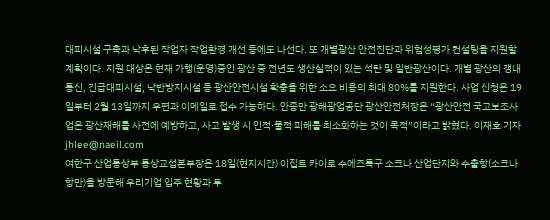대피시설 구축과 낙후된 작업자 작업환경 개선 등에도 나선다. 또 개별광산 안전진단과 위험성평가 컨설팅을 지원할 계획이다. 지원 대상은 현재 가행(운영)중인 광산 중 전년도 생산실적이 있는 석탄 및 일반광산이다. 개별 광산의 갱내통신, 긴급대피시설, 낙반방지시설 등 광산안전시설 확충을 위한 소요 비용의 최대 80%를 지원한다. 사업 신청은 19일부터 2월 13일까지 우편과 이메일로 접수 가능하다. 안종만 광해광업공단 광산안전처장은 “광산안전 국고보조사업은 광산재해를 사전에 예방하고, 사고 발생 시 인적·물적 피해를 최소화하는 것이 목적”이라고 밝혔다. 이재호 기자 jhlee@naeil.com
여한구 산업통상부 통상교섭본부장은 18일(현지시간) 이집트 카이로 수에즈특구 소크나 산업단지와 수출항(소크나 항만)을 방문해 우리기업 입주 현황과 투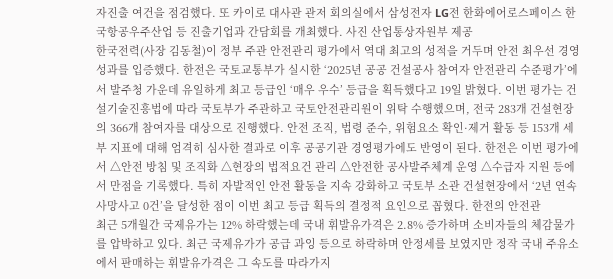자진출 여건을 점검했다. 또 카이로 대사관 관저 회의실에서 삼성전자 LG전 한화에어로스페이스 한국항공우주산업 등 진출기업과 간담회를 개최했다. 사진 산업통상자원부 제공
한국전력(사장 김동철)이 정부 주관 안전관리 평가에서 역대 최고의 성적을 거두며 안전 최우선 경영 성과를 입증했다. 한전은 국토교통부가 실시한 ‘2025년 공공 건설공사 참여자 안전관리 수준평가’에서 발주청 가운데 유일하게 최고 등급인 ‘매우 우수’ 등급을 획득했다고 19일 밝혔다. 이번 평가는 건설기술진흥법에 따라 국토부가 주관하고 국토안전관리원이 위탁 수행했으며, 전국 283개 건설현장의 366개 참여자를 대상으로 진행했다. 안전 조직, 법령 준수, 위험요소 확인·제거 활동 등 153개 세부 지표에 대해 엄격히 심사한 결과로 이후 공공기관 경영평가에도 반영이 된다. 한전은 이번 평가에서 △안전 방침 및 조직화 △현장의 법적요건 관리 △안전한 공사발주체계 운영 △수급자 지원 등에서 만점을 기록했다. 특히 자발적인 안전 활동을 지속 강화하고 국토부 소관 건설현장에서 ‘2년 연속 사망사고 0건’을 달성한 점이 이번 최고 등급 획득의 결정적 요인으로 꼽혔다. 한전의 안전관
최근 5개월간 국제유가는 12% 하락했는데 국내 휘발유가격은 2.8% 증가하며 소비자들의 체감물가를 압박하고 있다. 최근 국제유가가 공급 과잉 등으로 하락하며 안정세를 보였지만 정작 국내 주유소에서 판매하는 휘발유가격은 그 속도를 따라가지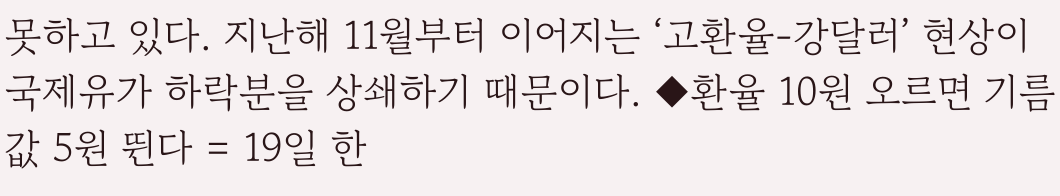못하고 있다. 지난해 11월부터 이어지는 ‘고환율-강달러’ 현상이 국제유가 하락분을 상쇄하기 때문이다. ◆환율 10원 오르면 기름값 5원 뛴다 = 19일 한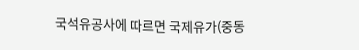국석유공사에 따르면 국제유가(중동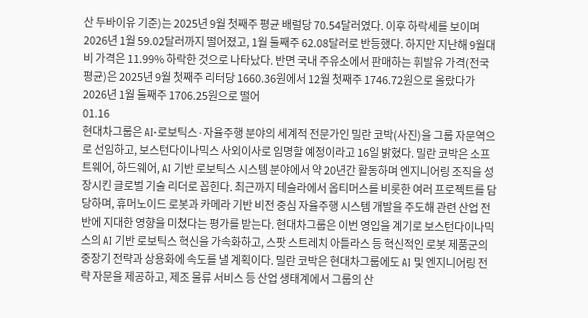산 두바이유 기준)는 2025년 9월 첫째주 평균 배럴당 70.54달러였다. 이후 하락세를 보이며 2026년 1월 59.02달러까지 떨어졌고, 1월 둘째주 62.08달러로 반등했다. 하지만 지난해 9월대비 가격은 11.99% 하락한 것으로 나타났다. 반면 국내 주유소에서 판매하는 휘발유 가격(전국 평균)은 2025년 9월 첫째주 리터당 1660.36원에서 12월 첫째주 1746.72원으로 올랐다가 2026년 1월 둘째주 1706.25원으로 떨어
01.16
현대차그룹은 AI·로보틱스·자율주행 분야의 세계적 전문가인 밀란 코박(사진)을 그룹 자문역으로 선임하고, 보스턴다이나믹스 사외이사로 임명할 예정이라고 16일 밝혔다. 밀란 코박은 소프트웨어, 하드웨어, AI 기반 로보틱스 시스템 분야에서 약 20년간 활동하며 엔지니어링 조직을 성장시킨 글로벌 기술 리더로 꼽힌다. 최근까지 테슬라에서 옵티머스를 비롯한 여러 프로젝트를 담당하며, 휴머노이드 로봇과 카메라 기반 비전 중심 자율주행 시스템 개발을 주도해 관련 산업 전반에 지대한 영향을 미쳤다는 평가를 받는다. 현대차그룹은 이번 영입을 계기로 보스턴다이나믹스의 AI 기반 로보틱스 혁신을 가속화하고, 스팟 스트레치 아틀라스 등 혁신적인 로봇 제품군의 중장기 전략과 상용화에 속도를 낼 계획이다. 밀란 코박은 현대차그룹에도 AI 및 엔지니어링 전략 자문을 제공하고, 제조 물류 서비스 등 산업 생태계에서 그룹의 산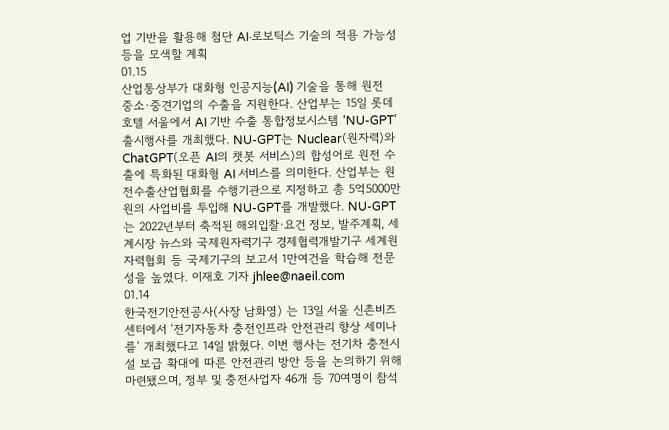업 기반을 활용해 첨단 AI·로보틱스 기술의 적용 가능성 등을 모색할 계획
01.15
산업통상부가 대화형 인공지능(AI) 기술을 통해 원전 중소·중견기업의 수출을 지원한다. 산업부는 15일 롯데호텔 서울에서 AI 기반 수출 통합정보시스템 ‘NU-GPT’ 출시행사를 개최했다. NU-GPT는 Nuclear(원자력)와 ChatGPT(오픈 AI의 챗봇 서비스)의 합성어로 원전 수출에 특화된 대화형 AI 서비스를 의미한다. 산업부는 원전수출산업협회를 수행기관으로 지정하고 총 5억5000만원의 사업비를 투입해 NU-GPT를 개발했다. NU-GPT는 2022년부터 축적된 해외입찰·요건 정보, 발주계획, 세계시장 뉴스와 국제원자력기구 경제협력개발기구 세계원자력협회 등 국제기구의 보고서 1만여건을 학습해 전문성을 높였다. 이재호 기자 jhlee@naeil.com
01.14
한국전기안전공사(사장 남화영) 는 13일 서울 신촌비즈센터에서 ‘전기자동차 충전인프라 안전관리 향상 세미나를’ 개최했다고 14일 밝혔다. 이번 행사는 전기차 충전시설 보급 확대에 따른 안전관리 방안 등을 논의하기 위해 마련됐으며, 정부 및 충전사업자 46개 등 70여명이 참석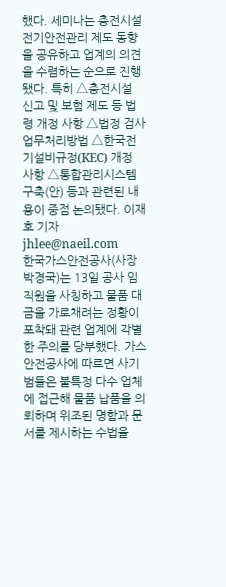했다. 세미나는 충전시설 전기안전관리 제도 동향을 공유하고 업계의 의견을 수렴하는 순으로 진행됐다. 특히 △충전시설 신고 및 보험 제도 등 법령 개정 사항 △법정 검사 업무처리방법 △한국전기설비규정(KEC) 개정 사항 △통합관리시스템 구축(안) 등과 관련된 내용이 중점 논의됐다. 이재호 기자 jhlee@naeil.com
한국가스안전공사(사장 박경국)는 13일 공사 임직원을 사칭하고 물품 대금을 가로채려는 정황이 포착돼 관련 업계에 각별한 주의를 당부했다. 가스안전공사에 따르면 사기범들은 불특정 다수 업체에 접근해 물품 납품을 의뢰하며 위조된 명함과 문서를 제시하는 수법을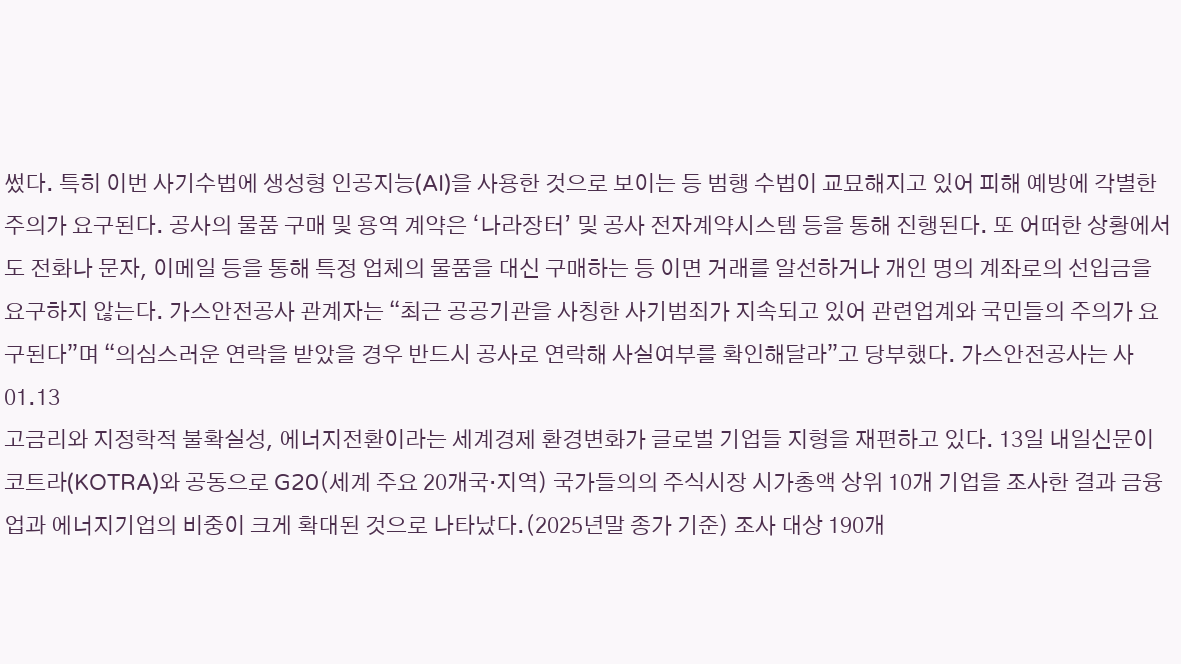썼다. 특히 이번 사기수법에 생성형 인공지능(AI)을 사용한 것으로 보이는 등 범행 수법이 교묘해지고 있어 피해 예방에 각별한 주의가 요구된다. 공사의 물품 구매 및 용역 계약은 ‘나라장터’ 및 공사 전자계약시스템 등을 통해 진행된다. 또 어떠한 상황에서도 전화나 문자, 이메일 등을 통해 특정 업체의 물품을 대신 구매하는 등 이면 거래를 알선하거나 개인 명의 계좌로의 선입금을 요구하지 않는다. 가스안전공사 관계자는 “최근 공공기관을 사칭한 사기범죄가 지속되고 있어 관련업계와 국민들의 주의가 요구된다”며 “의심스러운 연락을 받았을 경우 반드시 공사로 연락해 사실여부를 확인해달라”고 당부했다. 가스안전공사는 사
01.13
고금리와 지정학적 불확실성, 에너지전환이라는 세계경제 환경변화가 글로벌 기업들 지형을 재편하고 있다. 13일 내일신문이 코트라(KOTRA)와 공동으로 G20(세계 주요 20개국·지역) 국가들의의 주식시장 시가총액 상위 10개 기업을 조사한 결과 금융업과 에너지기업의 비중이 크게 확대된 것으로 나타났다.(2025년말 종가 기준) 조사 대상 190개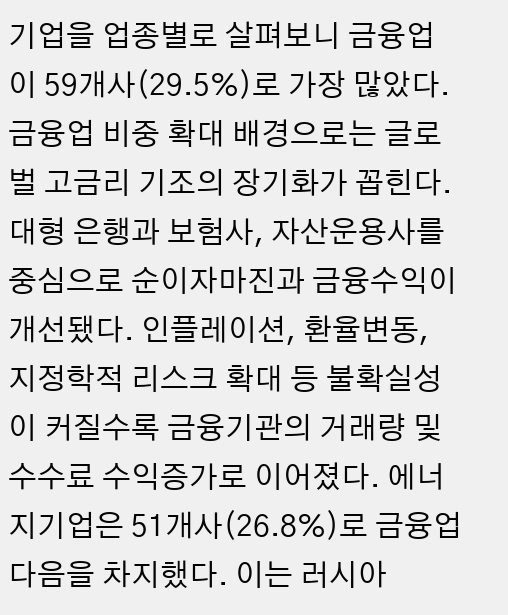기업을 업종별로 살펴보니 금융업이 59개사(29.5%)로 가장 많았다. 금융업 비중 확대 배경으로는 글로벌 고금리 기조의 장기화가 꼽힌다. 대형 은행과 보험사, 자산운용사를 중심으로 순이자마진과 금융수익이 개선됐다. 인플레이션, 환율변동, 지정학적 리스크 확대 등 불확실성이 커질수록 금융기관의 거래량 및 수수료 수익증가로 이어졌다. 에너지기업은 51개사(26.8%)로 금융업 다음을 차지했다. 이는 러시아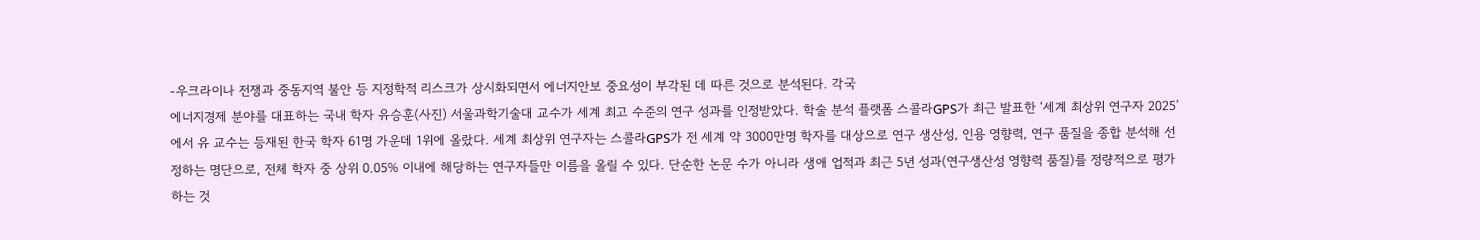-우크라이나 전쟁과 중동지역 불안 등 지정학적 리스크가 상시화되면서 에너지안보 중요성이 부각된 데 따른 것으로 분석된다. 각국
에너지경제 분야를 대표하는 국내 학자 유승훈(사진) 서울과학기술대 교수가 세계 최고 수준의 연구 성과를 인정받았다. 학술 분석 플랫폼 스콜라GPS가 최근 발표한 ‘세계 최상위 연구자 2025’에서 유 교수는 등재된 한국 학자 61명 가운데 1위에 올랐다. 세계 최상위 연구자는 스콜라GPS가 전 세계 약 3000만명 학자를 대상으로 연구 생산성, 인용 영향력, 연구 품질을 종합 분석해 선정하는 명단으로, 전체 학자 중 상위 0.05% 이내에 해당하는 연구자들만 이름을 올릴 수 있다. 단순한 논문 수가 아니라 생애 업적과 최근 5년 성과(연구생산성 영향력 품질)를 정량적으로 평가하는 것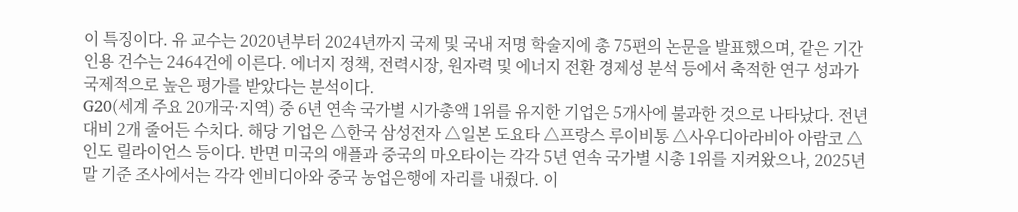이 특징이다. 유 교수는 2020년부터 2024년까지 국제 및 국내 저명 학술지에 총 75편의 논문을 발표했으며, 같은 기간 인용 건수는 2464건에 이른다. 에너지 정책, 전력시장, 원자력 및 에너지 전환 경제성 분석 등에서 축적한 연구 성과가 국제적으로 높은 평가를 받았다는 분석이다.
G20(세계 주요 20개국·지역) 중 6년 연속 국가별 시가총액 1위를 유지한 기업은 5개사에 불과한 것으로 나타났다. 전년대비 2개 줄어든 수치다. 해당 기업은 △한국 삼성전자 △일본 도요타 △프랑스 루이비통 △사우디아라비아 아람코 △인도 릴라이언스 등이다. 반면 미국의 애플과 중국의 마오타이는 각각 5년 연속 국가별 시총 1위를 지켜왔으나, 2025년말 기준 조사에서는 각각 엔비디아와 중국 농업은행에 자리를 내줬다. 이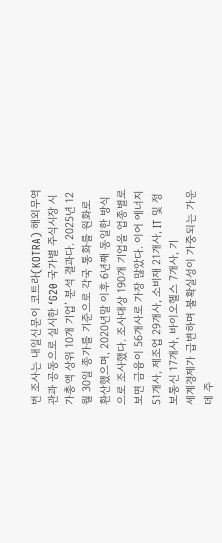번 조사는 내일신문이 코트라(KOTRA) 해외무역관과 공동으로 실시한 ‘G20 국가별 주식시장 시가총액 상위 10개 기업’ 분석 결과다. 2025년 12월 30일 종가를 기준으로 각국 통화를 원화로 환산했으며, 2020년말 이후 6년째 동일한 방식으로 조사했다. 조사대상 190개 기업을 업종별로 보면 금융이 56개사로 가장 많았다. 이어 에너지 51개사, 제조업 29개사, 소비재 21개사, IT 및 정보통신 17개사, 바이오헬스 7개사, 기
세계경제가 급변하며 불확실성이 가중되는 가운데 주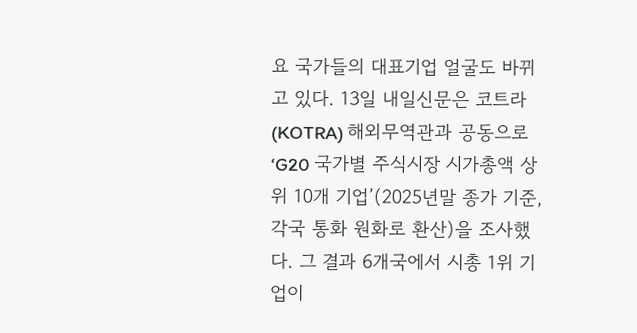요 국가들의 대표기업 얼굴도 바뀌고 있다. 13일 내일신문은 코트라(KOTRA) 해외무역관과 공동으로 ‘G20 국가별 주식시장 시가총액 상위 10개 기업’(2025년말 종가 기준, 각국 통화 원화로 환산)을 조사했다. 그 결과 6개국에서 시총 1위 기업이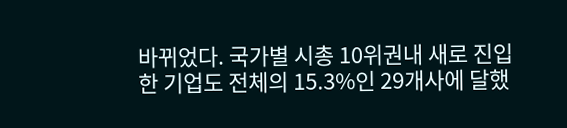바뀌었다. 국가별 시총 10위권내 새로 진입한 기업도 전체의 15.3%인 29개사에 달했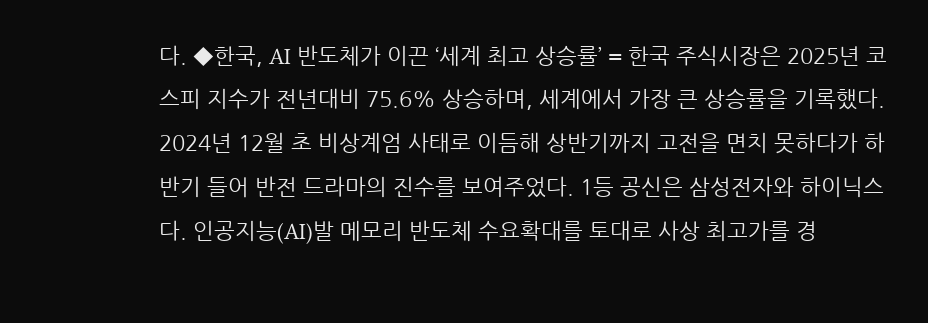다. ◆한국, AI 반도체가 이끈 ‘세계 최고 상승률’ = 한국 주식시장은 2025년 코스피 지수가 전년대비 75.6% 상승하며, 세계에서 가장 큰 상승률을 기록했다. 2024년 12월 초 비상계엄 사태로 이듬해 상반기까지 고전을 면치 못하다가 하반기 들어 반전 드라마의 진수를 보여주었다. 1등 공신은 삼성전자와 하이닉스다. 인공지능(AI)발 메모리 반도체 수요확대를 토대로 사상 최고가를 경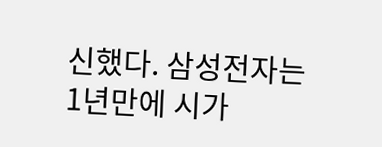신했다. 삼성전자는 1년만에 시가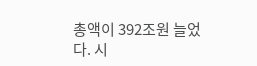총액이 392조원 늘었다. 시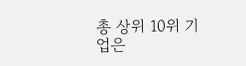총 상위 10위 기업은